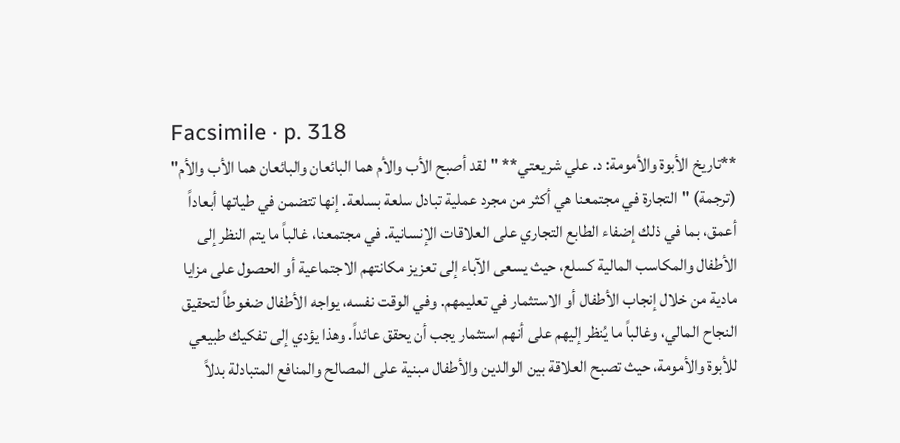Facsimile · p. 318
**تاريخ الأبوة والأمومة: د. علي شريعتي** "لقد أصبح الأب والأم هما البائعان والبائعان هما الأب والأم" (ترجمة) "التجارة في مجتمعنا هي أكثر من مجرد عملية تبادل سلعة بسلعة. إنها تتضمن في طياتها أبعاداً أعمق، بما في ذلك إضفاء الطابع التجاري على العلاقات الإنسانية. في مجتمعنا، غالباً ما يتم النظر إلى الأطفال والمكاسب المالية كسلع، حيث يسعى الآباء إلى تعزيز مكانتهم الاجتماعية أو الحصول على مزايا مادية من خلال إنجاب الأطفال أو الاستثمار في تعليمهم. وفي الوقت نفسه، يواجه الأطفال ضغوطاً لتحقيق النجاح المالي، وغالباً ما يُنظر إليهم على أنهم استثمار يجب أن يحقق عائداً. وهذا يؤدي إلى تفكيك طبيعي للأبوة والأمومة، حيث تصبح العلاقة بين الوالدين والأطفال مبنية على المصالح والمنافع المتبادلة بدلاً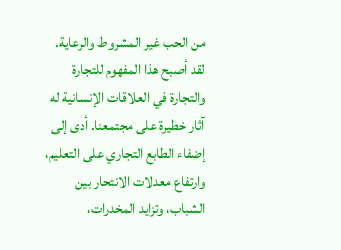من الحب غير المشروط والرعاية.
لقد أصبح هذا المفهوم للتجارة والتجارة في العلاقات الإنسانية له آثار خطيرة على مجتمعنا. أدى إلى إضفاء الطابع التجاري على التعليم، وارتفاع معدلات الانتحار بين الشباب، وتزايد المخدرات،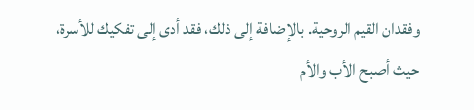وفقدان القيم الروحية. بالإضافة إلى ذلك، فقد أدى إلى تفكيك للأسرة، حيث أصبح الأب والأم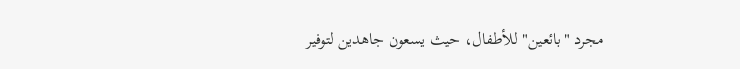مجرد "بائعين" للأطفال، حيث يسعون جاهدين لتوفير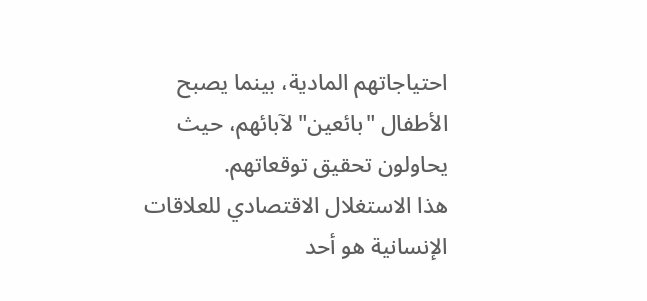احتياجاتهم المادية، بينما يصبح الأطفال "بائعين" لآبائهم، حيث يحاولون تحقيق توقعاتهم.
هذا الاستغلال الاقتصادي للعلاقات الإنسانية هو أحد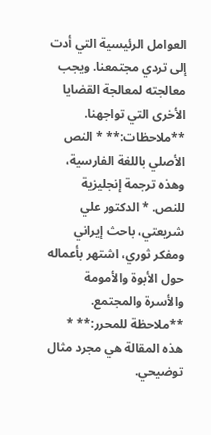العوامل الرئيسية التي أدت إلى تردي مجتمعنا. ويجب معالجته لمعالجة القضايا الأخرى التي تواجهنا.
**ملاحظات:** * النص الأصلي باللغة الفارسية، وهذه ترجمة إنجليزية للنص. * الدكتور علي شريعتي، باحث إيراني ومفكر ثوري، اشتهر بأعماله حول الأبوة والأمومة والأسرة والمجتمع.
**ملاحظة للمحرر:** * هذه المقالة هي مجرد مثال توضيحي.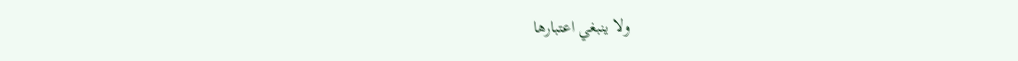ولا ينبغي اعتبارها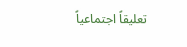تعليقاً اجتماعياً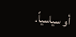أو سياسياً.